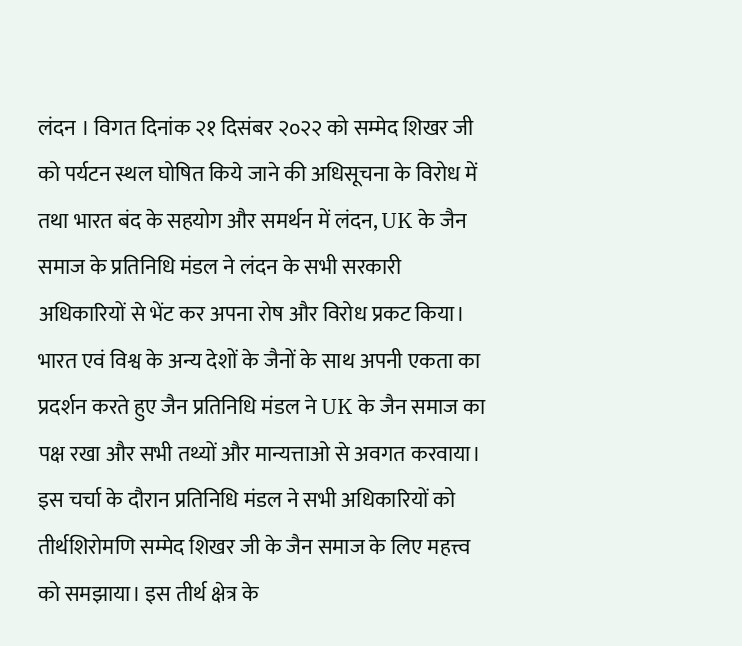लंदन । विगत दिनांक २१ दिसंबर २०२२ को सम्मेद शिखर जी को पर्यटन स्थल घोषित किये जाने की अधिसूचना के विरोध में तथा भारत बंद के सहयोग और समर्थन में लंदन, UK के जैन समाज के प्रतिनिधि मंडल ने लंदन के सभी सरकारी अधिकारियों से भेंट कर अपना रोष और विरोध प्रकट किया।
भारत एवं विश्व के अन्य देशों के जैनों के साथ अपनी एकता का प्रदर्शन करते हुए जैन प्रतिनिधि मंडल ने UK के जैन समाज का पक्ष रखा और सभी तथ्यों और मान्यत्ताओ से अवगत करवाया।
इस चर्चा के दौरान प्रतिनिधि मंडल ने सभी अधिकारियों को तीर्थशिरोमणि सम्मेद शिखर जी के जैन समाज के लिए महत्त्व को समझाया। इस तीर्थ क्षेत्र के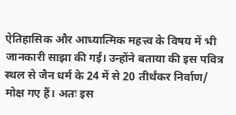ऐतिहासिक और आध्यात्मिक महत्त्व के विषय में भी जानकारी साझा की गई। उन्होंने बताया की इस पवित्र स्थल से जैन धर्म के 24 में से 20 तीर्थंकर निर्वाण/ मोक्ष गए हैं। अतः इस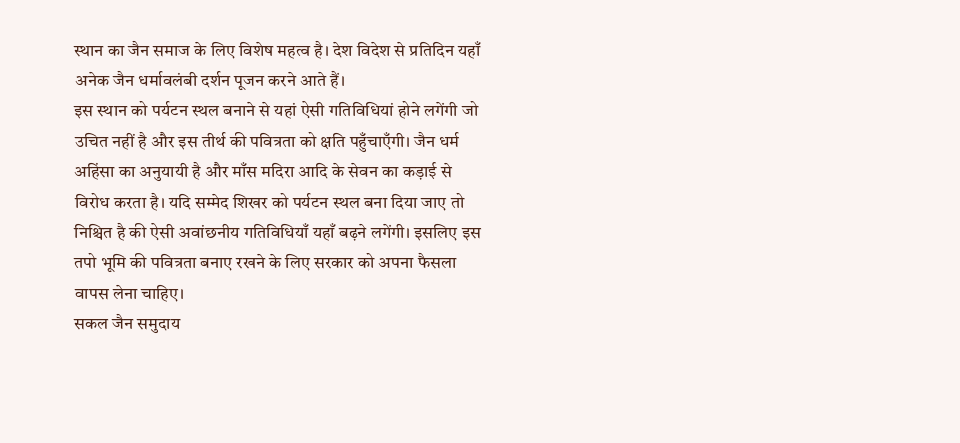स्थान का जैन समाज के लिए विशेष महत्व है। देश विदेश से प्रतिदिन यहाँ अनेक जैन धर्मावलंबी दर्शन पूजन करने आते हैं।
इस स्थान को पर्यटन स्थल बनाने से यहां ऐसी गतिविधियां होने लगेंगी जो उचित नहीं है और इस तीर्थ की पवित्रता को क्षति पहुँचाएँगी। जैन धर्म अहिंसा का अनुयायी है और माँस मदिरा आदि के सेवन का कड़ाई से विरोध करता है। यदि सम्मेद शिखर को पर्यटन स्थल बना दिया जाए तो निश्चित है की ऐसी अवांछनीय गतिविधियाँ यहाँ बढ़ने लगेंगी। इसलिए इस तपो भूमि की पवित्रता बनाए रखने के लिए सरकार को अपना फैसला वापस लेना चाहिए।
सकल जैन समुदाय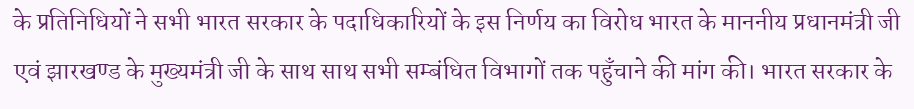के प्रतिनिधियों ने सभी भारत सरकार के पदाधिकारियों के इस निर्णय का विरोध भारत के माननीय प्रधानमंत्री जी एवं झारखण्ड के मुख्यमंत्री जी के साथ साथ सभी सम्बंधित विभागों तक पहुँचाने की मांग की। भारत सरकार के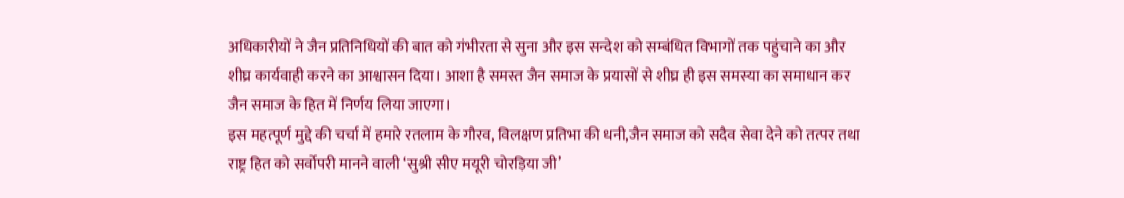अधिकारीयों ने जैन प्रतिनिधियों की बात को गंभीरता से सुना और इस सन्देश को सम्बंधित विभागों तक पहुंचाने का और शीघ्र कार्यवाही करने का आश्वासन दिया। आशा है समस्त जैन समाज के प्रयासों से शीघ्र ही इस समस्या का समाधान कर जैन समाज के हित में निर्णय लिया जाएगा।
इस महत्पूर्ण मुद्दे की चर्चा में हमारे रतलाम के गौरव, विलक्षण प्रतिभा की धनी,जैन समाज को सदैव सेवा देने को तत्पर तथा राष्ट्र हित को सर्वोपरी मानने वाली ‘सुश्री सीए मयूरी चोरड़िया जी’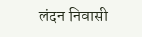लंदन निवासी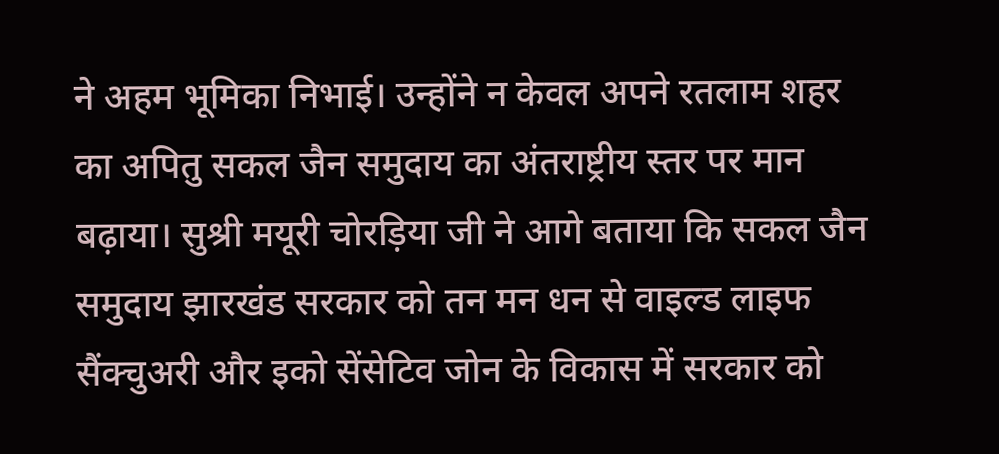ने अहम भूमिका निभाई। उन्होंने न केवल अपने रतलाम शहर का अपितु सकल जैन समुदाय का अंतराष्ट्रीय स्तर पर मान बढ़ाया। सुश्री मयूरी चोरड़िया जी ने आगे बताया कि सकल जैन समुदाय झारखंड सरकार को तन मन धन से वाइल्ड लाइफ सैंक्चुअरी और इको सेंसेटिव जोन के विकास में सरकार को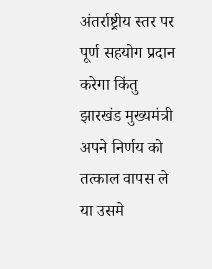अंतर्राष्ट्रीय स्तर पर पूर्ण सहयोग प्रदान करेगा किंतु झारखंड मुख्यमंत्री अपने निर्णय को तत्काल वापस ले या उसमे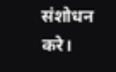संशोधन करे।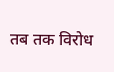तब तक विरोध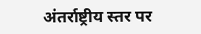अंतर्राष्ट्रीय स्तर पर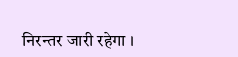निरन्तर जारी रहेगा ।